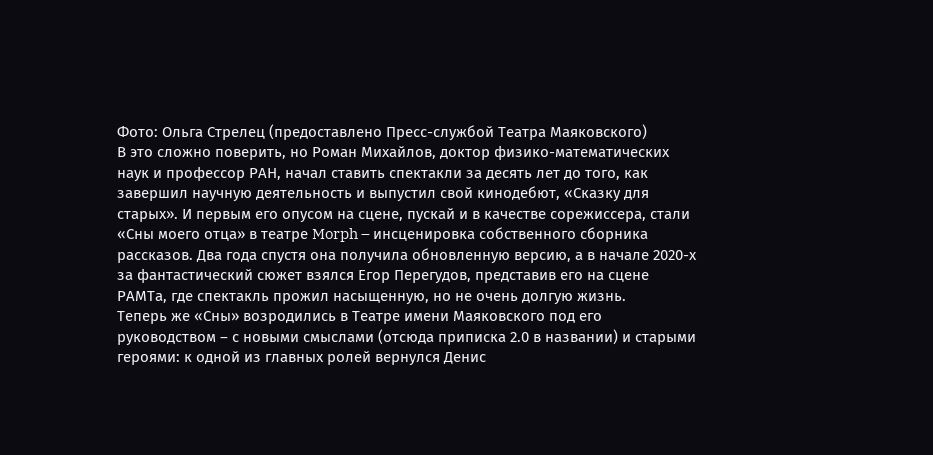Фото: Ольга Стрелец (предоставлено Пресс-службой Театра Маяковского)
В это сложно поверить, но Роман Михайлов, доктор физико-математических наук и профессор РАН, начал ставить спектакли за десять лет до того, как завершил научную деятельность и выпустил свой кинодебют, «Сказку для старых». И первым его опусом на сцене, пускай и в качестве сорежиссера, стали «Сны моего отца» в театре Morph – инсценировка собственного сборника рассказов. Два года спустя она получила обновленную версию, а в начале 2020-х за фантастический сюжет взялся Егор Перегудов, представив его на сцене РАМТа, где спектакль прожил насыщенную, но не очень долгую жизнь.
Теперь же «Сны» возродились в Театре имени Маяковского под его руководством – с новыми смыслами (отсюда приписка 2.0 в названии) и старыми героями: к одной из главных ролей вернулся Денис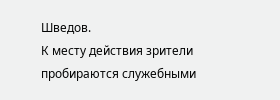Шведов.
К месту действия зрители пробираются служебными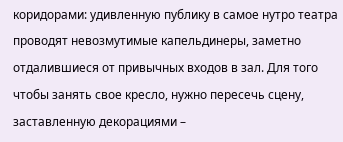коридорами: удивленную публику в самое нутро театра проводят невозмутимые капельдинеры, заметно отдалившиеся от привычных входов в зал. Для того чтобы занять свое кресло, нужно пересечь сцену, заставленную декорациями –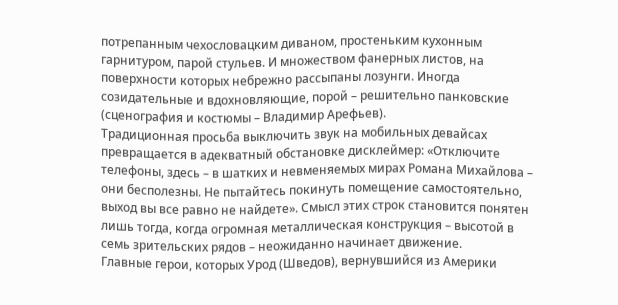потрепанным чехословацким диваном, простеньким кухонным гарнитуром, парой стульев. И множеством фанерных листов, на поверхности которых небрежно рассыпаны лозунги. Иногда созидательные и вдохновляющие, порой – решительно панковские (сценография и костюмы – Владимир Арефьев).
Традиционная просьба выключить звук на мобильных девайсах превращается в адекватный обстановке дисклеймер: «Отключите телефоны, здесь – в шатких и невменяемых мирах Романа Михайлова – они бесполезны. Не пытайтесь покинуть помещение самостоятельно, выход вы все равно не найдете». Смысл этих строк становится понятен лишь тогда, когда огромная металлическая конструкция – высотой в семь зрительских рядов – неожиданно начинает движение.
Главные герои, которых Урод (Шведов), вернувшийся из Америки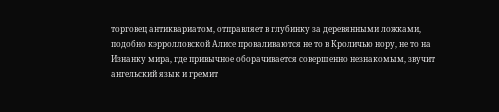торговец антиквариатом, отправляет в глубинку за деревянными ложками, подобно кэрролловской Алисе проваливаются не то в Кроличью нору, не то на Изнанку мира, где привычное оборачивается совершенно незнакомым, звучит ангельский язык и гремит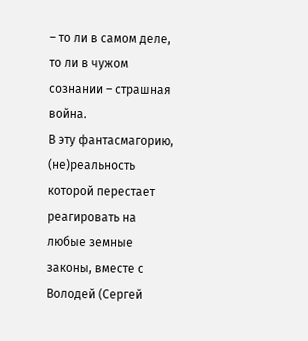– то ли в самом деле, то ли в чужом сознании – страшная война.
В эту фантасмагорию, (не)реальность которой перестает реагировать на любые земные законы, вместе с Володей (Сергей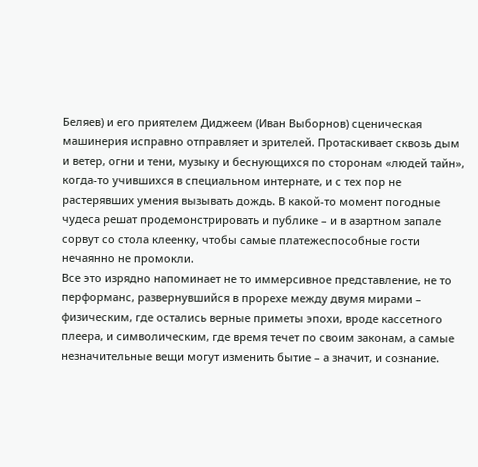Беляев) и его приятелем Диджеем (Иван Выборнов) сценическая машинерия исправно отправляет и зрителей. Протаскивает сквозь дым и ветер, огни и тени, музыку и беснующихся по сторонам «людей тайн», когда-то учившихся в специальном интернате, и с тех пор не растерявших умения вызывать дождь. В какой-то момент погодные чудеса решат продемонстрировать и публике – и в азартном запале сорвут со стола клеенку, чтобы самые платежеспособные гости нечаянно не промокли.
Все это изрядно напоминает не то иммерсивное представление, не то перформанс, развернувшийся в прорехе между двумя мирами – физическим, где остались верные приметы эпохи, вроде кассетного плеера, и символическим, где время течет по своим законам, а самые незначительные вещи могут изменить бытие – а значит, и сознание.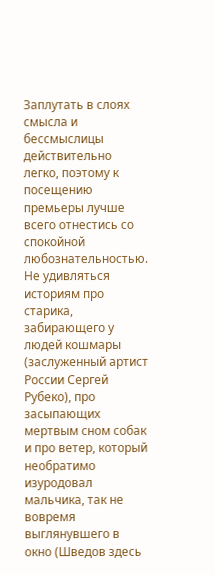Заплутать в слоях смысла и бессмыслицы действительно легко, поэтому к посещению премьеры лучше всего отнестись со спокойной любознательностью. Не удивляться историям про старика, забирающего у людей кошмары (заслуженный артист России Сергей Рубеко), про засыпающих мертвым сном собак и про ветер, который необратимо изуродовал мальчика, так не вовремя выглянувшего в окно (Шведов здесь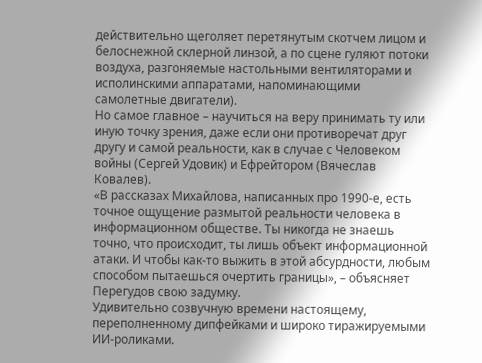действительно щеголяет перетянутым скотчем лицом и белоснежной склерной линзой, а по сцене гуляют потоки воздуха, разгоняемые настольными вентиляторами и исполинскими аппаратами, напоминающими самолетные двигатели).
Но самое главное – научиться на веру принимать ту или иную точку зрения, даже если они противоречат друг другу и самой реальности, как в случае с Человеком войны (Сергей Удовик) и Ефрейтором (Вячеслав Ковалев).
«В рассказах Михайлова, написанных про 1990-е, есть точное ощущение размытой реальности человека в информационном обществе. Ты никогда не знаешь точно, что происходит, ты лишь объект информационной атаки. И чтобы как-то выжить в этой абсурдности, любым способом пытаешься очертить границы», – объясняет Перегудов свою задумку.
Удивительно созвучную времени настоящему, переполненному дипфейками и широко тиражируемыми ИИ-роликами.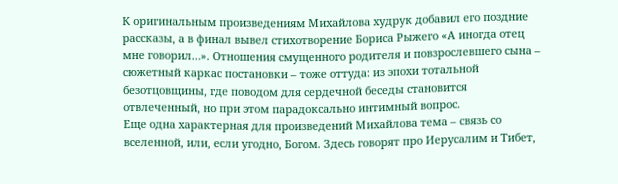К оригинальным произведениям Михайлова худрук добавил его поздние рассказы, а в финал вывел стихотворение Бориса Рыжего «А иногда отец мне говорил…». Отношения смущенного родителя и повзрослевшего сына – сюжетный каркас постановки – тоже оттуда: из эпохи тотальной безотцовщины, где поводом для сердечной беседы становится отвлеченный, но при этом парадоксально интимный вопрос.
Еще одна характерная для произведений Михайлова тема – связь со вселенной, или, если угодно, Богом. Здесь говорят про Иерусалим и Тибет,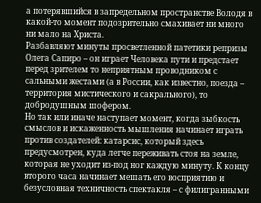а потерявшийся в запредельном пространстве Володя в какой-то момент подозрительно смахивает ни много ни мало на Христа.
Разбавляют минуты просветленной патетики репризы Олега Сапиро – он играет Человека пути и предстает перед зрителем то неприятным проводником с сальными жестами (а в России, как известно, поезда – территория мистического и сакрального), то добродушным шофером.
Но так или иначе наступает момент, когда зыбкость смыслов и искаженность мышления начинает играть против создателей: катарсис, который здесь предусмотрен, куда легче переживать стоя на земле, которая не уходит из-под ног каждую минуту. К концу второго часа начинает мешать его восприятию и безусловная техничность спектакля – с филигранными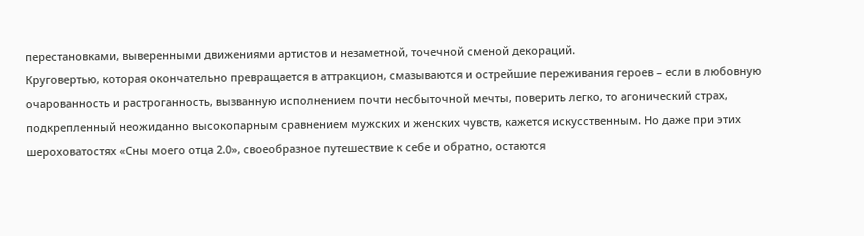перестановками, выверенными движениями артистов и незаметной, точечной сменой декораций.
Круговертью, которая окончательно превращается в аттракцион, смазываются и острейшие переживания героев – если в любовную очарованность и растроганность, вызванную исполнением почти несбыточной мечты, поверить легко, то агонический страх, подкрепленный неожиданно высокопарным сравнением мужских и женских чувств, кажется искусственным. Но даже при этих шероховатостях «Сны моего отца 2.0», своеобразное путешествие к себе и обратно, остаются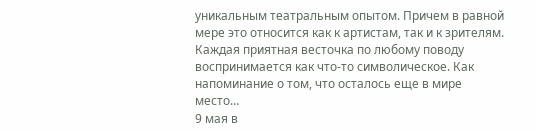уникальным театральным опытом. Причем в равной мере это относится как к артистам, так и к зрителям.
Каждая приятная весточка по любому поводу воспринимается как что-то символическое. Как напоминание о том, что осталось еще в мире место…
9 мая в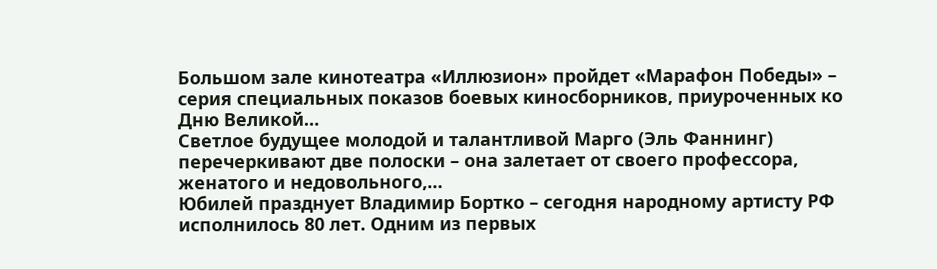Большом зале кинотеатра «Иллюзион» пройдет «Марафон Победы» – серия специальных показов боевых киносборников, приуроченных ко Дню Великой…
Светлое будущее молодой и талантливой Марго (Эль Фаннинг) перечеркивают две полоски – она залетает от своего профессора, женатого и недовольного,…
Юбилей празднует Владимир Бортко – сегодня народному артисту РФ исполнилось 80 лет. Одним из первых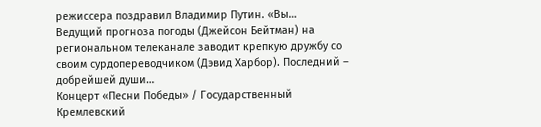режиссера поздравил Владимир Путин. «Вы…
Ведущий прогноза погоды (Джейсон Бейтман) на региональном телеканале заводит крепкую дружбу со своим сурдопереводчиком (Дэвид Харбор). Последний – добрейшей души…
Концерт «Песни Победы» / Государственный Кремлевский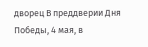дворец В преддверии Дня Победы, 4 мая, в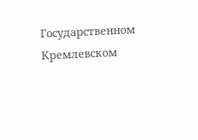Государственном Кремлевском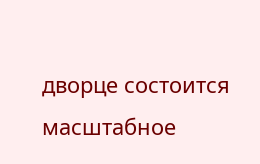дворце состоится масштабное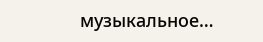музыкальное…